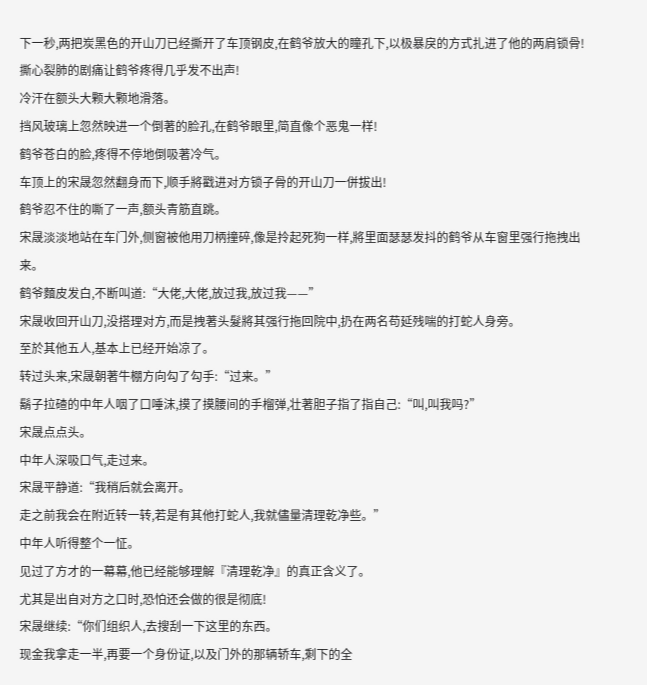下一秒,两把炭黑色的开山刀已经撕开了车顶钢皮,在鹤爷放大的瞳孔下,以极暴戾的方式扎进了他的两肩锁骨!
撕心裂肺的剧痛让鹤爷疼得几乎发不出声!
冷汗在额头大颗大颗地滑落。
挡风玻璃上忽然映进一个倒著的脸孔,在鹤爷眼里,简直像个恶鬼一样!
鹤爷苍白的脸,疼得不停地倒吸著冷气。
车顶上的宋晟忽然翻身而下,顺手將戳进对方锁子骨的开山刀一併拔出!
鹤爷忍不住的嘶了一声,额头青筋直跳。
宋晟淡淡地站在车门外,侧窗被他用刀柄撞碎,像是拎起死狗一样,將里面瑟瑟发抖的鹤爷从车窗里强行拖拽出来。
鹤爷麵皮发白,不断叫道:“大佬,大佬,放过我,放过我——”
宋晟收回开山刀,没搭理对方,而是拽著头髮將其强行拖回院中,扔在两名苟延残喘的打蛇人身旁。
至於其他五人,基本上已经开始凉了。
转过头来,宋晟朝著牛棚方向勾了勾手:“过来。”
鬍子拉碴的中年人咽了口唾沫,摸了摸腰间的手榴弹,壮著胆子指了指自己:“叫,叫我吗?”
宋晟点点头。
中年人深吸口气,走过来。
宋晟平静道:“我稍后就会离开。
走之前我会在附近转一转,若是有其他打蛇人,我就儘量清理乾净些。”
中年人听得整个一怔。
见过了方才的一幕幕,他已经能够理解『清理乾净』的真正含义了。
尤其是出自对方之口时,恐怕还会做的很是彻底!
宋晟继续:“你们组织人,去搜刮一下这里的东西。
现金我拿走一半,再要一个身份证,以及门外的那辆轿车,剩下的全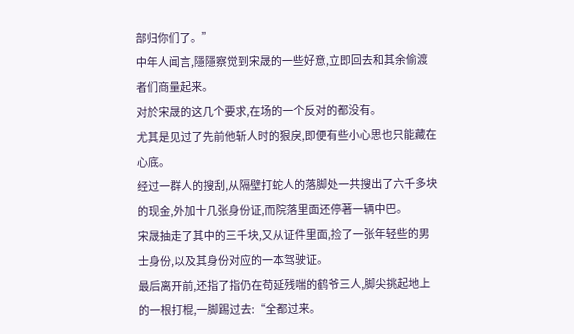部归你们了。”
中年人闻言,隱隱察觉到宋晟的一些好意,立即回去和其余偷渡者们商量起来。
对於宋晟的这几个要求,在场的一个反对的都没有。
尤其是见过了先前他斩人时的狠戾,即便有些小心思也只能藏在心底。
经过一群人的搜刮,从隔壁打蛇人的落脚处一共搜出了六千多块的现金,外加十几张身份证,而院落里面还停著一辆中巴。
宋晟抽走了其中的三千块,又从证件里面,捡了一张年轻些的男士身份,以及其身份对应的一本驾驶证。
最后离开前,还指了指仍在苟延残喘的鹤爷三人,脚尖挑起地上的一根打棍,一脚踢过去:“全都过来。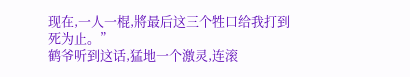现在,一人一棍,將最后这三个牲口给我打到死为止。”
鹤爷听到这话,猛地一个激灵,连滚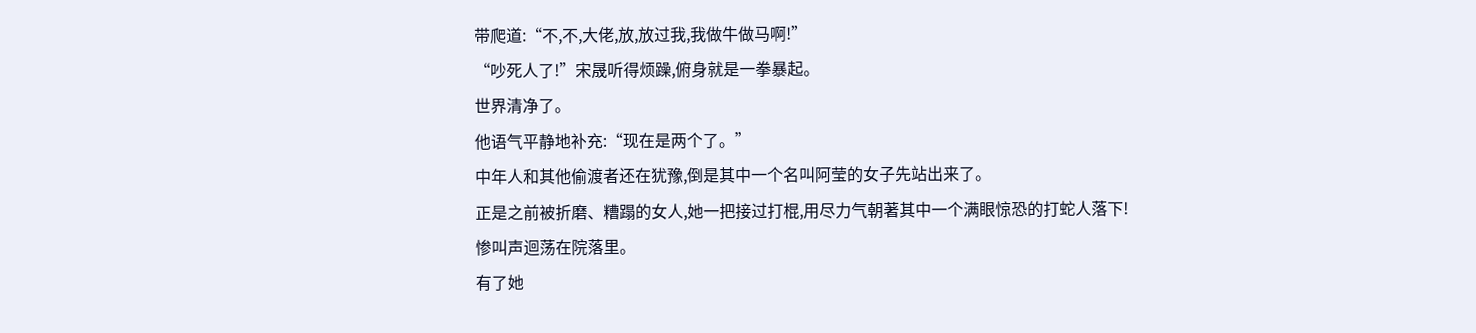带爬道:“不,不,大佬,放,放过我,我做牛做马啊!”
“吵死人了!”宋晟听得烦躁,俯身就是一拳暴起。
世界清净了。
他语气平静地补充:“现在是两个了。”
中年人和其他偷渡者还在犹豫,倒是其中一个名叫阿莹的女子先站出来了。
正是之前被折磨、糟蹋的女人,她一把接过打棍,用尽力气朝著其中一个满眼惊恐的打蛇人落下!
惨叫声迴荡在院落里。
有了她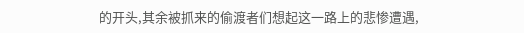的开头,其余被抓来的偷渡者们想起这一路上的悲惨遭遇,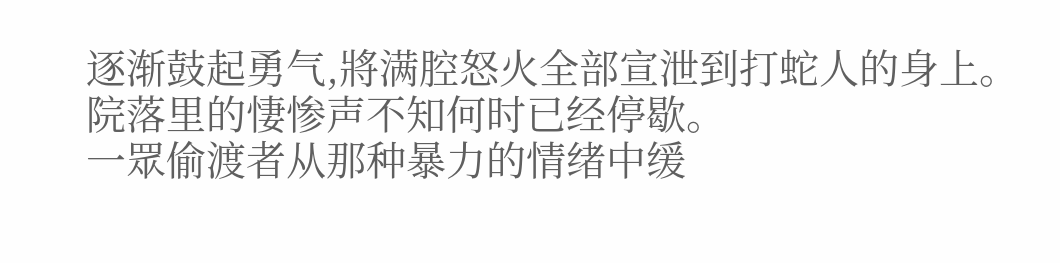逐渐鼓起勇气,將满腔怒火全部宣泄到打蛇人的身上。
院落里的悽惨声不知何时已经停歇。
一眾偷渡者从那种暴力的情绪中缓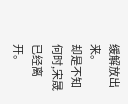缓解放出来。
却是不知何时,宋晟已经离开。